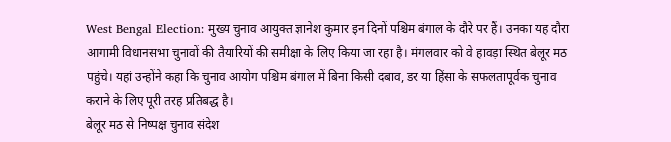West Bengal Election: मुख्य चुनाव आयुक्त ज्ञानेश कुमार इन दिनों पश्चिम बंगाल के दौरे पर हैं। उनका यह दौरा आगामी विधानसभा चुनावों की तैयारियों की समीक्षा के लिए किया जा रहा है। मंगलवार को वे हावड़ा स्थित बेलूर मठ पहुंचे। यहां उन्होंने कहा कि चुनाव आयोग पश्चिम बंगाल में बिना किसी दबाव, डर या हिंसा के सफलतापूर्वक चुनाव कराने के लिए पूरी तरह प्रतिबद्ध है।
बेलूर मठ से निष्पक्ष चुनाव संदेश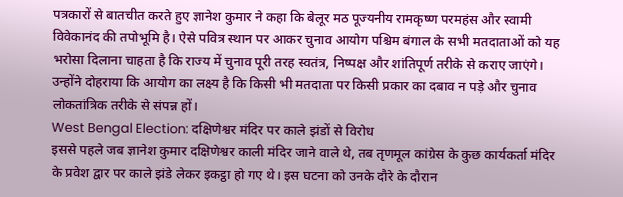पत्रकारों से बातचीत करते हुए ज्ञानेश कुमार ने कहा कि बेलूर मठ पूज्यनीय रामकृष्ण परमहंस और स्वामी विवेकानंद की तपोभूमि है। ऐसे पवित्र स्थान पर आकर चुनाव आयोग पश्चिम बंगाल के सभी मतदाताओं को यह भरोसा दिलाना चाहता है कि राज्य में चुनाव पूरी तरह स्वतंत्र, निष्पक्ष और शांतिपूर्ण तरीके से कराए जाएंगे। उन्होंने दोहराया कि आयोग का लक्ष्य है कि किसी भी मतदाता पर किसी प्रकार का दबाव न पड़े और चुनाव लोकतांत्रिक तरीके से संपन्न हों।
West Bengal Election: दक्षिणेश्वर मंदिर पर काले झंडों से विरोध
इससे पहले जब ज्ञानेश कुमार दक्षिणेश्वर काली मंदिर जाने वाले थे, तब तृणमूल कांग्रेस के कुछ कार्यकर्ता मंदिर के प्रवेश द्वार पर काले झंडे लेकर इकट्ठा हो गए थे। इस घटना को उनके दौरे के दौरान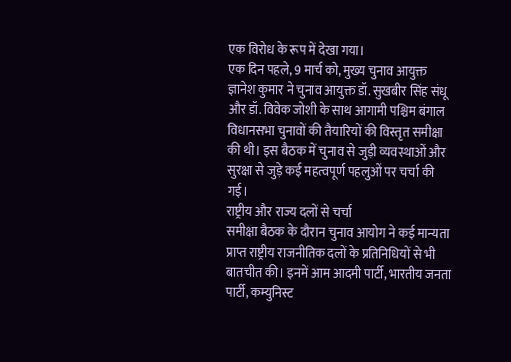एक विरोध के रूप में देखा गया।
एक दिन पहले, 9 मार्च को, मुख्य चुनाव आयुक्त ज्ञानेश कुमार ने चुनाव आयुक्त डॉ. सुखबीर सिंह संधू और डॉ. विवेक जोशी के साथ आगामी पश्चिम बंगाल विधानसभा चुनावों की तैयारियों की विस्तृत समीक्षा की थी। इस बैठक में चुनाव से जुड़ी व्यवस्थाओं और सुरक्षा से जुड़े कई महत्वपूर्ण पहलुओं पर चर्चा की गई।
राष्ट्रीय और राज्य दलों से चर्चा
समीक्षा बैठक के दौरान चुनाव आयोग ने कई मान्यता प्राप्त राष्ट्रीय राजनीतिक दलों के प्रतिनिधियों से भी बातचीत की। इनमें आम आदमी पार्टी, भारतीय जनता पार्टी, कम्युनिस्ट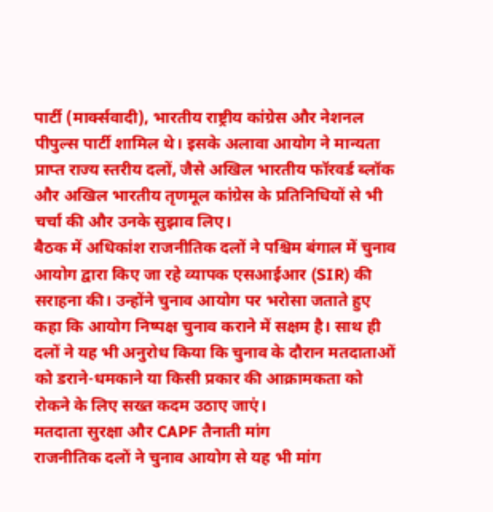पार्टी (मार्क्सवादी), भारतीय राष्ट्रीय कांग्रेस और नेशनल पीपुल्स पार्टी शामिल थे। इसके अलावा आयोग ने मान्यता प्राप्त राज्य स्तरीय दलों, जैसे अखिल भारतीय फॉरवर्ड ब्लॉक और अखिल भारतीय तृणमूल कांग्रेस के प्रतिनिधियों से भी चर्चा की और उनके सुझाव लिए।
बैठक में अधिकांश राजनीतिक दलों ने पश्चिम बंगाल में चुनाव आयोग द्वारा किए जा रहे व्यापक एसआईआर (SIR) की सराहना की। उन्होंने चुनाव आयोग पर भरोसा जताते हुए कहा कि आयोग निष्पक्ष चुनाव कराने में सक्षम है। साथ ही दलों ने यह भी अनुरोध किया कि चुनाव के दौरान मतदाताओं को डराने-धमकाने या किसी प्रकार की आक्रामकता को रोकने के लिए सख्त कदम उठाए जाएं।
मतदाता सुरक्षा और CAPF तैनाती मांग
राजनीतिक दलों ने चुनाव आयोग से यह भी मांग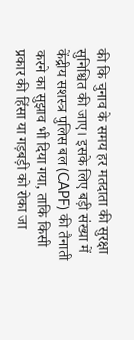की कि चुनाव के समय हर मतदाता की सुरक्षा सुनिश्चित की जाए। इसके लिए बड़ी संख्या में केंद्रीय सशस्त्र पुलिस बल (CAPF) की तैनाती करने का सुझाव भी दिया गया, ताकि किसी प्रकार की हिंसा या गड़बड़ी को रोका जा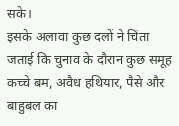सके।
इसके अलावा कुछ दलों ने चिंता जताई कि चुनाव के दौरान कुछ समूह कच्चे बम, अवैध हथियार, पैसे और बाहुबल का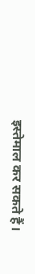इस्तेमाल कर सकते हैं।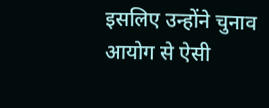इसलिए उन्होंने चुनाव आयोग से ऐसी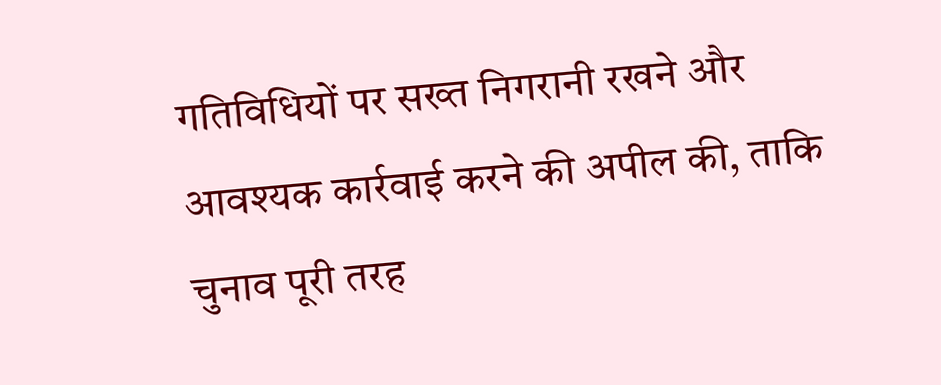गतिविधियों पर सख्त निगरानी रखने और आवश्यक कार्रवाई करने की अपील की, ताकि चुनाव पूरी तरह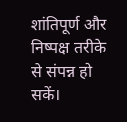शांतिपूर्ण और निष्पक्ष तरीके से संपन्न हो सकें।